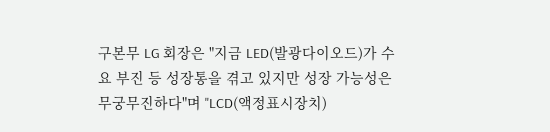구본무 LG 회장은 "지금 LED(발광다이오드)가 수요 부진 등 성장통을 겪고 있지만 성장 가능성은 무궁무진하다"며 "LCD(액정표시장치)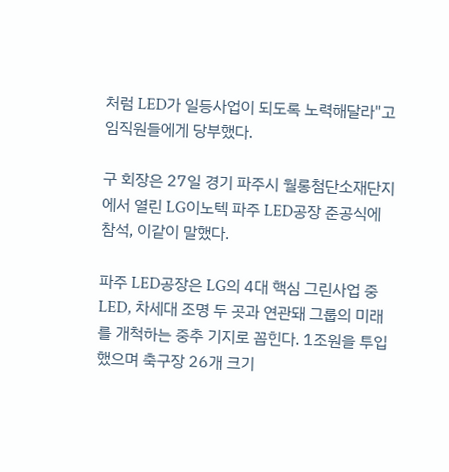처럼 LED가 일등사업이 되도록 노력해달라"고 임직원들에게 당부했다.

구 회장은 27일 경기 파주시 월롱첨단소재단지에서 열린 LG이노텍 파주 LED공장 준공식에 참석, 이같이 말했다.

파주 LED공장은 LG의 4대 핵심 그린사업 중 LED, 차세대 조명 두 곳과 연관돼 그룹의 미래를 개척하는 중추 기지로 꼽힌다. 1조원을 투입했으며 축구장 26개 크기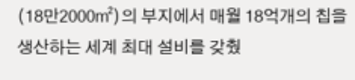(18만2000㎡)의 부지에서 매월 18억개의 칩을 생산하는 세계 최대 설비를 갖췄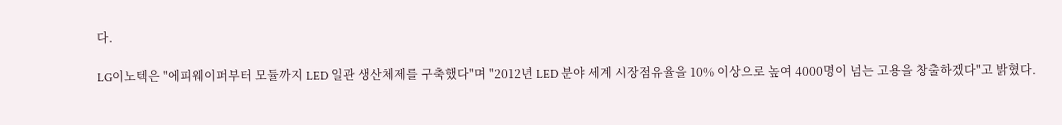다.

LG이노텍은 "에피웨이퍼부터 모듈까지 LED 일관 생산체제를 구축했다"며 "2012년 LED 분야 세계 시장점유율을 10% 이상으로 높여 4000명이 넘는 고용을 창출하겠다"고 밝혔다.